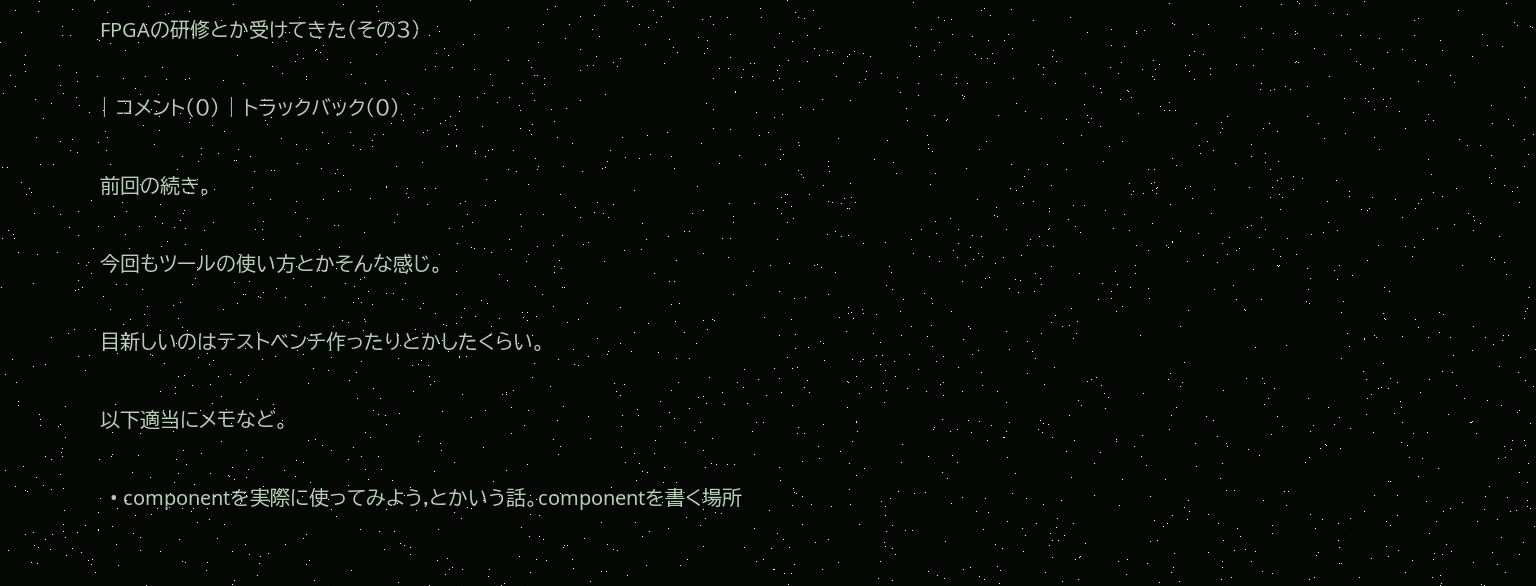FPGAの研修とか受けてきた(その3)

| コメント(0) | トラックバック(0)

前回の続き。

今回もツールの使い方とかそんな感じ。

目新しいのはテストベンチ作ったりとかしたくらい。

以下適当にメモなど。

  • componentを実際に使ってみよう,とかいう話。componentを書く場所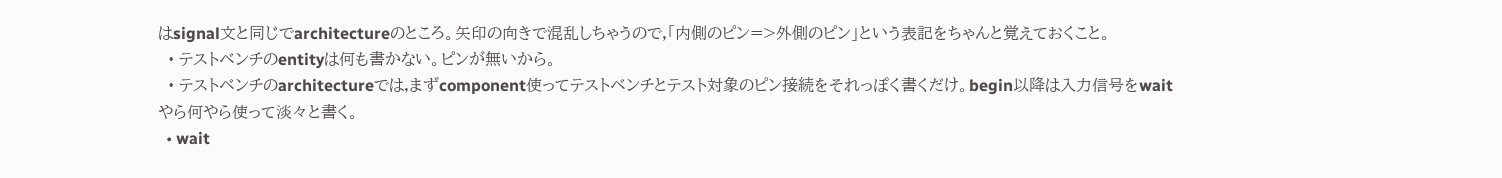はsignal文と同じでarchitectureのところ。矢印の向きで混乱しちゃうので,「内側のピン=>外側のピン」という表記をちゃんと覚えておくこと。
  • テストベンチのentityは何も書かない。ピンが無いから。
  • テストベンチのarchitectureでは,まずcomponent使ってテストベンチとテスト対象のピン接続をそれっぽく書くだけ。begin以降は入力信号をwaitやら何やら使って淡々と書く。
  • wait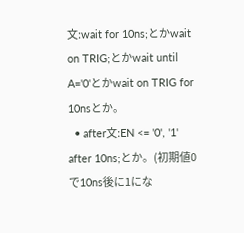文:wait for 10ns;とかwait on TRIG;とかwait until A='0'とかwait on TRIG for 10nsとか。
  • after文:EN <= '0', '1' after 10ns;とか。(初期値0で10ns後に1にな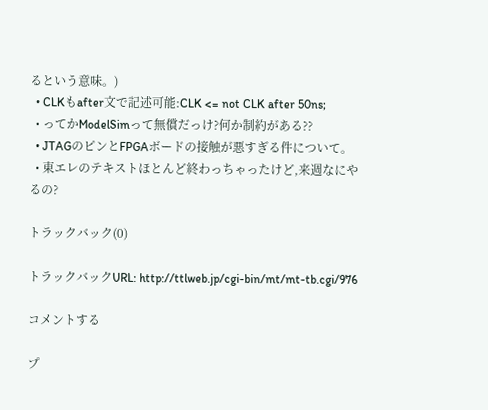るという意味。)
  • CLKもafter文で記述可能:CLK <= not CLK after 50ns;
  • ってかModelSimって無償だっけ?何か制約がある??
  • JTAGのピンとFPGAボードの接触が悪すぎる件について。
  • 東エレのテキストほとんど終わっちゃったけど,来週なにやるの?

トラックバック(0)

トラックバックURL: http://ttlweb.jp/cgi-bin/mt/mt-tb.cgi/976

コメントする

プ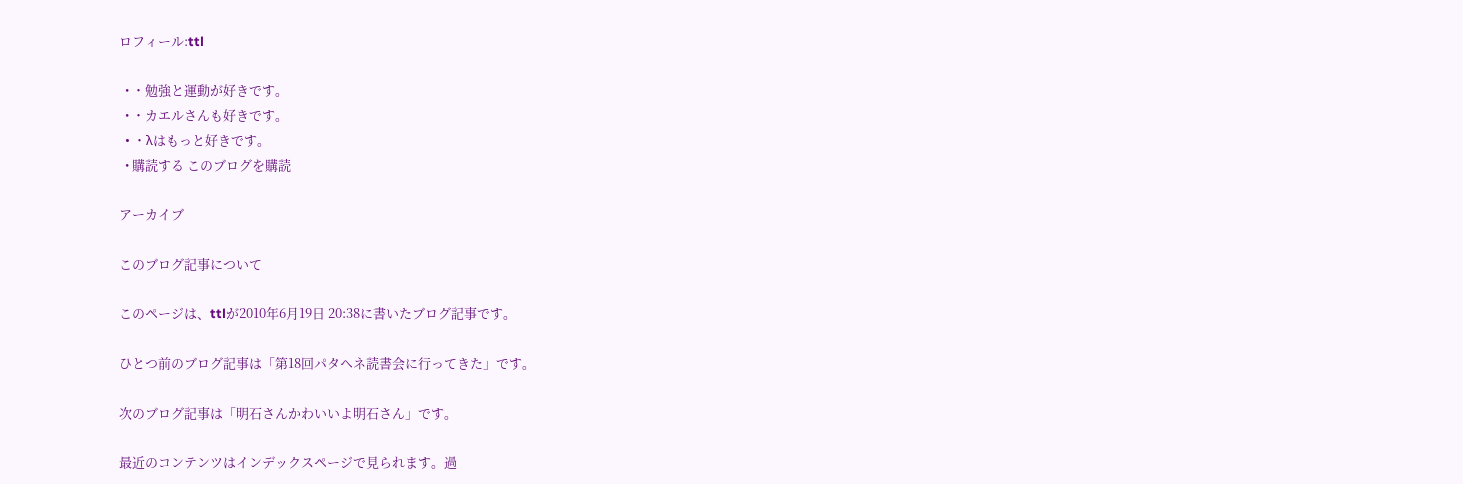ロフィール:ttl

  • ・勉強と運動が好きです。
  • ・カエルさんも好きです。
  • ・λはもっと好きです。
  • 購読する このブログを購読

アーカイブ

このブログ記事について

このページは、ttlが2010年6月19日 20:38に書いたブログ記事です。

ひとつ前のブログ記事は「第18回パタヘネ読書会に行ってきた」です。

次のブログ記事は「明石さんかわいいよ明石さん」です。

最近のコンテンツはインデックスページで見られます。過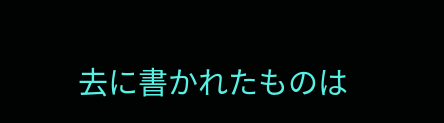去に書かれたものは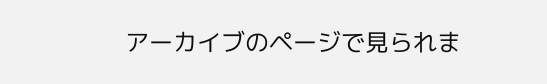アーカイブのページで見られま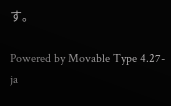す。

Powered by Movable Type 4.27-ja